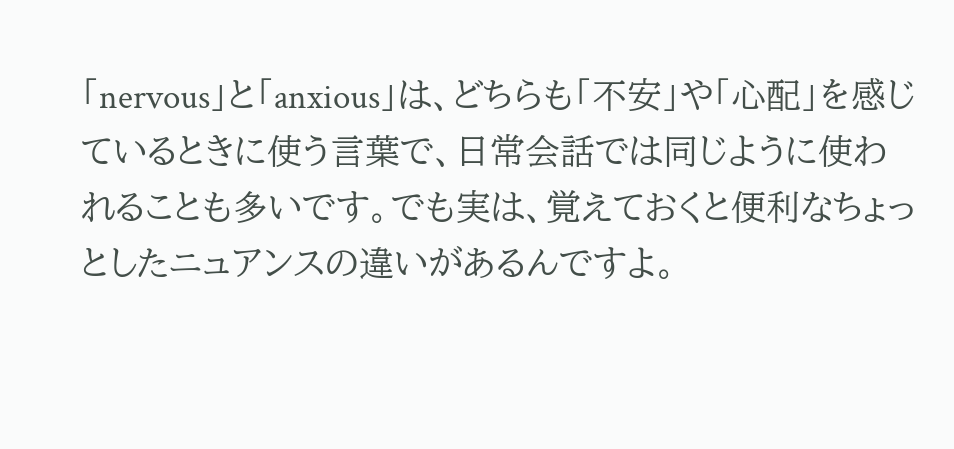「nervous」と「anxious」は、どちらも「不安」や「心配」を感じているときに使う言葉で、日常会話では同じように使われることも多いです。でも実は、覚えておくと便利なちょっとしたニュアンスの違いがあるんですよ。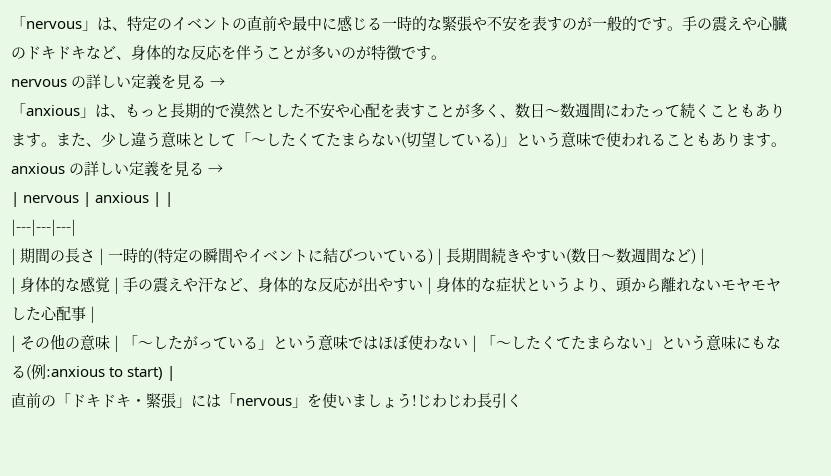「nervous」は、特定のイベントの直前や最中に感じる一時的な緊張や不安を表すのが一般的です。手の震えや心臓のドキドキなど、身体的な反応を伴うことが多いのが特徴です。
nervous の詳しい定義を見る →
「anxious」は、もっと長期的で漠然とした不安や心配を表すことが多く、数日〜数週間にわたって続くこともあります。また、少し違う意味として「〜したくてたまらない(切望している)」という意味で使われることもあります。
anxious の詳しい定義を見る →
| nervous | anxious | |
|---|---|---|
| 期間の長さ | 一時的(特定の瞬間やイベントに結びついている) | 長期間続きやすい(数日〜数週間など) |
| 身体的な感覚 | 手の震えや汗など、身体的な反応が出やすい | 身体的な症状というより、頭から離れないモヤモヤした心配事 |
| その他の意味 | 「〜したがっている」という意味ではほぼ使わない | 「〜したくてたまらない」という意味にもなる(例:anxious to start) |
直前の「ドキドキ・緊張」には「nervous」を使いましょう!じわじわ長引く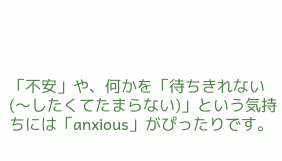「不安」や、何かを「待ちきれない(〜したくてたまらない)」という気持ちには「anxious」がぴったりです。